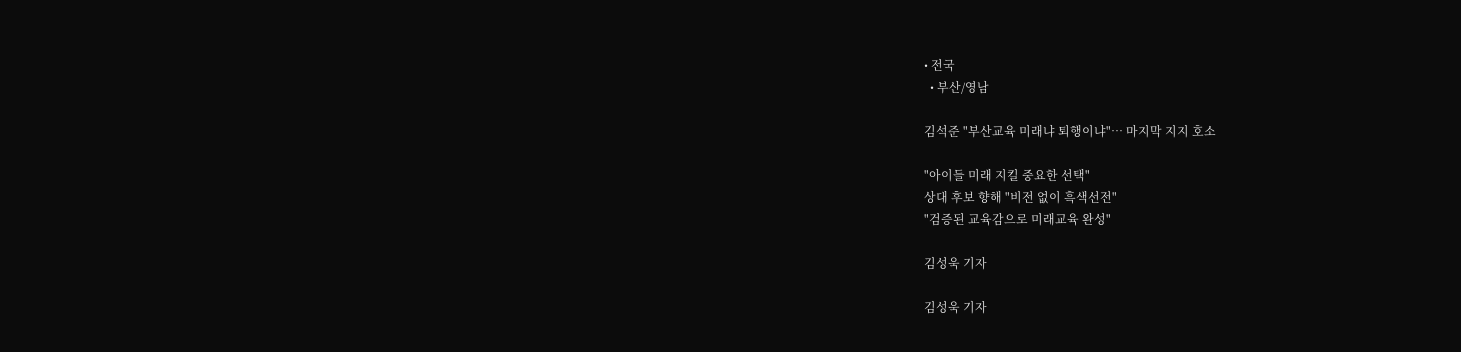• 전국
  • 부산/영남

김석준 "부산교육 미래냐 퇴행이냐"… 마지막 지지 호소

"아이들 미래 지킬 중요한 선택"
상대 후보 향해 "비전 없이 흑색선전"
"검증된 교육감으로 미래교육 완성"

김성욱 기자

김성욱 기자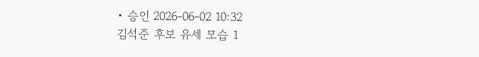• 승인 2026-06-02 10:32
김석준 후보 유세 모습 1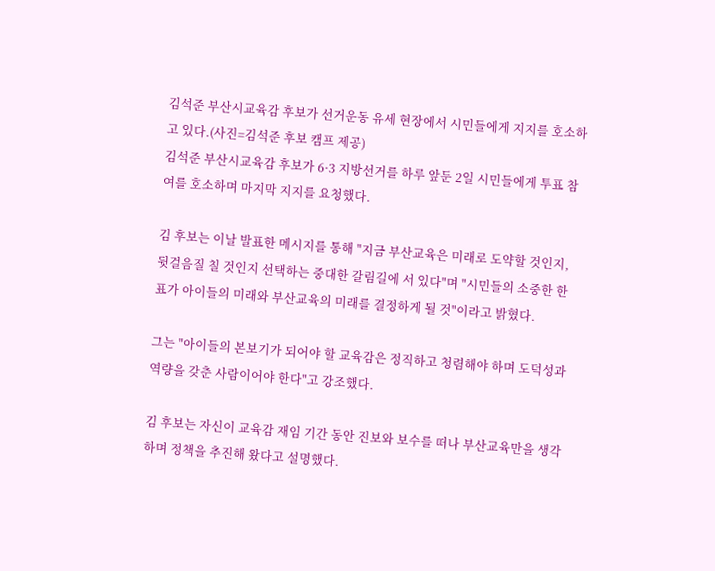김석준 부산시교육감 후보가 선거운동 유세 현장에서 시민들에게 지지를 호소하고 있다.(사진=김석준 후보 캠프 제공)
김석준 부산시교육감 후보가 6·3 지방선거를 하루 앞둔 2일 시민들에게 투표 참여를 호소하며 마지막 지지를 요청했다.

김 후보는 이날 발표한 메시지를 통해 "지금 부산교육은 미래로 도약할 것인지, 뒷걸음질 칠 것인지 선택하는 중대한 갈림길에 서 있다"며 "시민들의 소중한 한 표가 아이들의 미래와 부산교육의 미래를 결정하게 될 것"이라고 밝혔다.

그는 "아이들의 본보기가 되어야 할 교육감은 정직하고 청렴해야 하며 도덕성과 역량을 갖춘 사람이어야 한다"고 강조했다.

김 후보는 자신이 교육감 재임 기간 동안 진보와 보수를 떠나 부산교육만을 생각하며 정책을 추진해 왔다고 설명했다.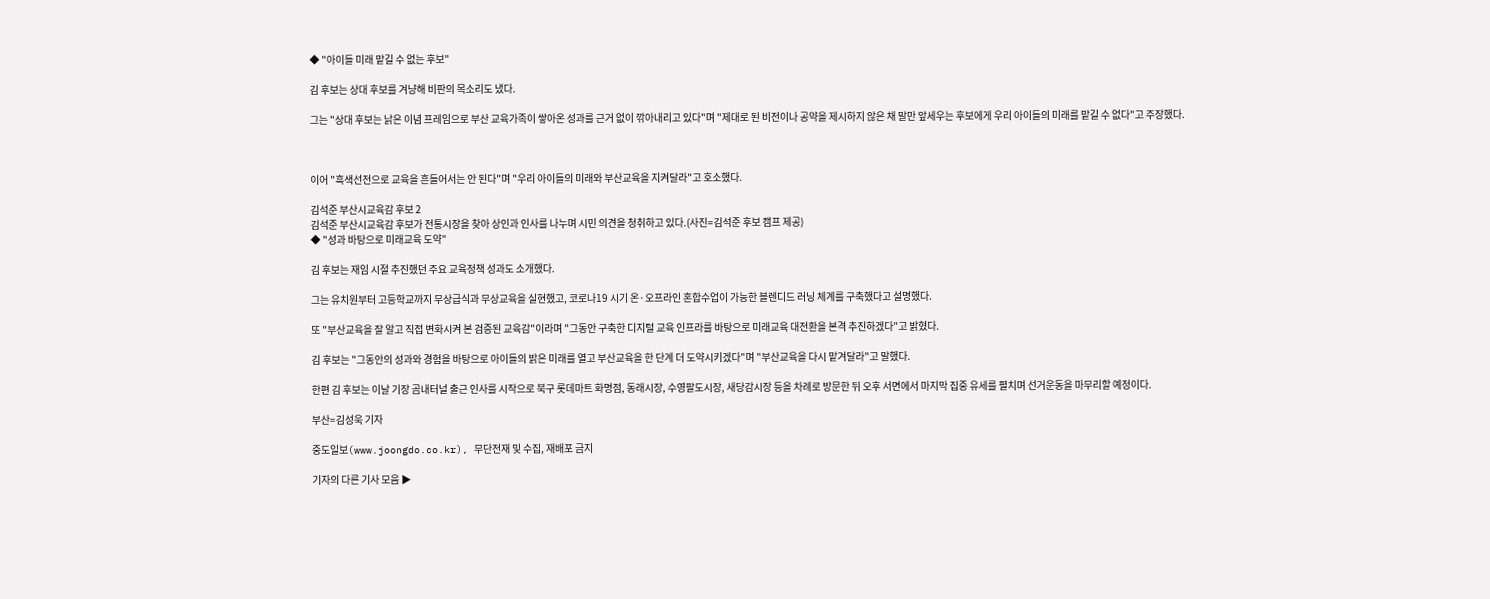◆ "아이들 미래 맡길 수 없는 후보"

김 후보는 상대 후보를 겨냥해 비판의 목소리도 냈다.

그는 "상대 후보는 낡은 이념 프레임으로 부산 교육가족이 쌓아온 성과를 근거 없이 깎아내리고 있다"며 "제대로 된 비전이나 공약을 제시하지 않은 채 말만 앞세우는 후보에게 우리 아이들의 미래를 맡길 수 없다"고 주장했다.



이어 "흑색선전으로 교육을 흔들어서는 안 된다"며 "우리 아이들의 미래와 부산교육을 지켜달라"고 호소했다.

김석준 부산시교육감 후보 2
김석준 부산시교육감 후보가 전통시장을 찾아 상인과 인사를 나누며 시민 의견을 청취하고 있다.(사진=김석준 후보 캠프 제공)
◆ "성과 바탕으로 미래교육 도약"

김 후보는 재임 시절 추진했던 주요 교육정책 성과도 소개했다.

그는 유치원부터 고등학교까지 무상급식과 무상교육을 실현했고, 코로나19 시기 온·오프라인 혼합수업이 가능한 블렌디드 러닝 체계를 구축했다고 설명했다.

또 "부산교육을 잘 알고 직접 변화시켜 본 검증된 교육감"이라며 "그동안 구축한 디지털 교육 인프라를 바탕으로 미래교육 대전환을 본격 추진하겠다"고 밝혔다.

김 후보는 "그동안의 성과와 경험을 바탕으로 아이들의 밝은 미래를 열고 부산교육을 한 단계 더 도약시키겠다"며 "부산교육을 다시 맡겨달라"고 말했다.

한편 김 후보는 이날 기장 곰내터널 출근 인사를 시작으로 북구 롯데마트 화명점, 동래시장, 수영팔도시장, 새당감시장 등을 차례로 방문한 뒤 오후 서면에서 마지막 집중 유세를 펼치며 선거운동을 마무리할 예정이다.

부산=김성욱 기자

중도일보(www.joongdo.co.kr), 무단전재 및 수집, 재배포 금지

기자의 다른 기사 모음 ▶